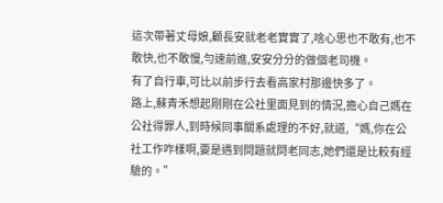這次帶著丈母娘,顧長安就老老實實了,啥心思也不敢有,也不敢快,也不敢慢,勻速前進,安安分分的做個老司機。
有了自行車,可比以前步行去看高家村那邊快多了。
路上,蘇青禾想起剛剛在公社里面見到的情況,擔心自己媽在公社得罪人,到時候同事關系處理的不好,就道,“媽,你在公社工作咋樣啊,要是遇到問題就問老同志,她們還是比較有經驗的。”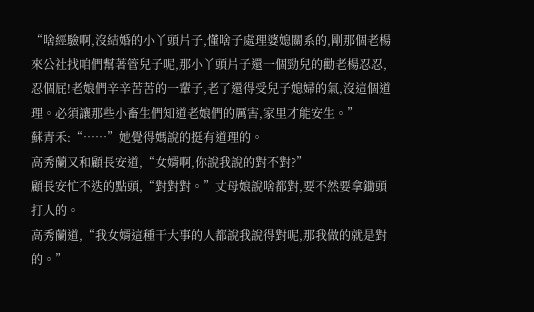“啥經驗啊,沒結婚的小丫頭片子,懂啥子處理婆媳關系的,剛那個老楊來公社找咱們幫著管兒子呢,那小丫頭片子還一個勁兒的勸老楊忍忍,忍個屁!老娘們辛辛苦苦的一輩子,老了還得受兒子媳婦的氣,沒這個道理。必須讓那些小畜生們知道老娘們的厲害,家里才能安生。”
蘇青禾:“……”她覺得媽說的挺有道理的。
高秀蘭又和顧長安道,“女婿啊,你說我說的對不對?”
顧長安忙不迭的點頭,“對對對。”丈母娘說啥都對,要不然要拿鋤頭打人的。
高秀蘭道,“我女婿這種干大事的人都說我說得對呢,那我做的就是對的。”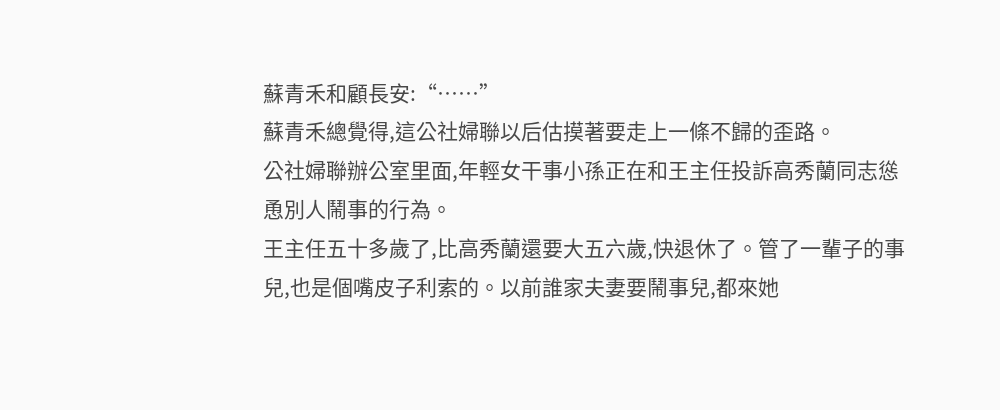蘇青禾和顧長安:“……”
蘇青禾總覺得,這公社婦聯以后估摸著要走上一條不歸的歪路。
公社婦聯辦公室里面,年輕女干事小孫正在和王主任投訴高秀蘭同志慫恿別人鬧事的行為。
王主任五十多歲了,比高秀蘭還要大五六歲,快退休了。管了一輩子的事兒,也是個嘴皮子利索的。以前誰家夫妻要鬧事兒,都來她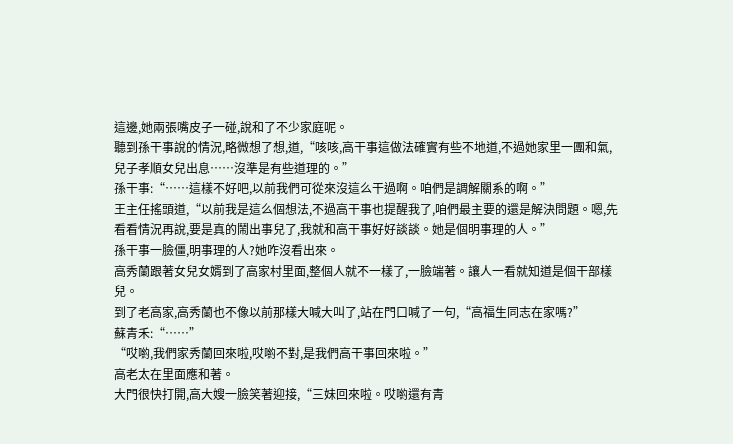這邊,她兩張嘴皮子一碰,說和了不少家庭呢。
聽到孫干事說的情況,略微想了想,道,“咳咳,高干事這做法確實有些不地道,不過她家里一團和氣,兒子孝順女兒出息……沒準是有些道理的。”
孫干事:“……這樣不好吧,以前我們可從來沒這么干過啊。咱們是調解關系的啊。”
王主任搖頭道,“以前我是這么個想法,不過高干事也提醒我了,咱們最主要的還是解決問題。嗯,先看看情況再說,要是真的鬧出事兒了,我就和高干事好好談談。她是個明事理的人。”
孫干事一臉僵,明事理的人?她咋沒看出來。
高秀蘭跟著女兒女婿到了高家村里面,整個人就不一樣了,一臉端著。讓人一看就知道是個干部樣兒。
到了老高家,高秀蘭也不像以前那樣大喊大叫了,站在門口喊了一句,“高福生同志在家嗎?”
蘇青禾:“……”
“哎喲,我們家秀蘭回來啦,哎喲不對,是我們高干事回來啦。”
高老太在里面應和著。
大門很快打開,高大嫂一臉笑著迎接,“三妹回來啦。哎喲還有青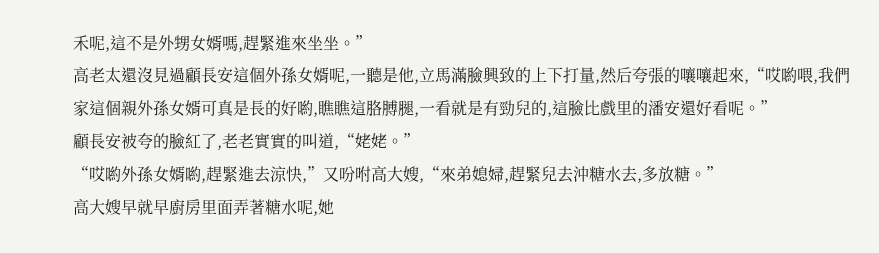禾呢,這不是外甥女婿嗎,趕緊進來坐坐。”
高老太還沒見過顧長安這個外孫女婿呢,一聽是他,立馬滿臉興致的上下打量,然后夸張的嚷嚷起來,“哎喲喂,我們家這個親外孫女婿可真是長的好喲,瞧瞧這胳膊腿,一看就是有勁兒的,這臉比戲里的潘安還好看呢。”
顧長安被夸的臉紅了,老老實實的叫道,“姥姥。”
“哎喲外孫女婿喲,趕緊進去涼快,”又吩咐高大嫂,“來弟媳婦,趕緊兒去沖糖水去,多放糖。”
高大嫂早就早廚房里面弄著糖水呢,她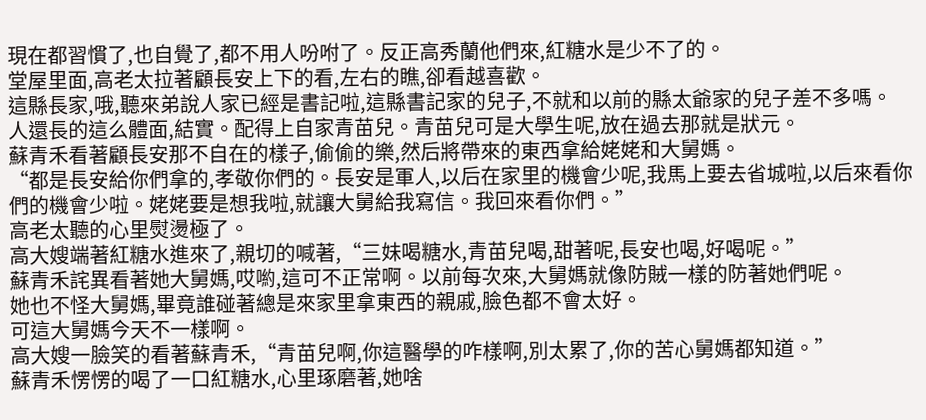現在都習慣了,也自覺了,都不用人吩咐了。反正高秀蘭他們來,紅糖水是少不了的。
堂屋里面,高老太拉著顧長安上下的看,左右的瞧,卻看越喜歡。
這縣長家,哦,聽來弟說人家已經是書記啦,這縣書記家的兒子,不就和以前的縣太爺家的兒子差不多嗎。
人還長的這么體面,結實。配得上自家青苗兒。青苗兒可是大學生呢,放在過去那就是狀元。
蘇青禾看著顧長安那不自在的樣子,偷偷的樂,然后將帶來的東西拿給姥姥和大舅媽。
“都是長安給你們拿的,孝敬你們的。長安是軍人,以后在家里的機會少呢,我馬上要去省城啦,以后來看你們的機會少啦。姥姥要是想我啦,就讓大舅給我寫信。我回來看你們。”
高老太聽的心里熨燙極了。
高大嫂端著紅糖水進來了,親切的喊著,“三妹喝糖水,青苗兒喝,甜著呢,長安也喝,好喝呢。”
蘇青禾詫異看著她大舅媽,哎喲,這可不正常啊。以前每次來,大舅媽就像防賊一樣的防著她們呢。
她也不怪大舅媽,畢竟誰碰著總是來家里拿東西的親戚,臉色都不會太好。
可這大舅媽今天不一樣啊。
高大嫂一臉笑的看著蘇青禾,“青苗兒啊,你這醫學的咋樣啊,別太累了,你的苦心舅媽都知道。”
蘇青禾愣愣的喝了一口紅糖水,心里琢磨著,她啥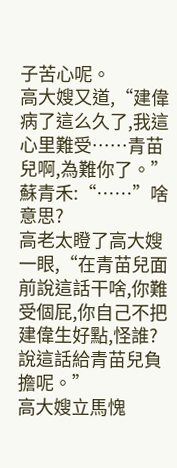子苦心呢。
高大嫂又道,“建偉病了這么久了,我這心里難受……青苗兒啊,為難你了。”
蘇青禾:“……”啥意思?
高老太瞪了高大嫂一眼,“在青苗兒面前說這話干啥,你難受個屁,你自己不把建偉生好點,怪誰?說這話給青苗兒負擔呢。”
高大嫂立馬愧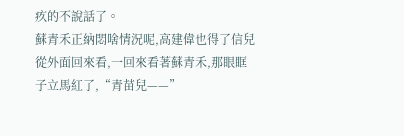疚的不說話了。
蘇青禾正納悶啥情況呢,高建偉也得了信兒從外面回來看,一回來看著蘇青禾,那眼眶子立馬紅了,“青苗兒——”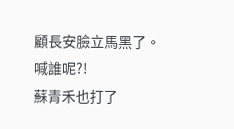顧長安臉立馬黑了。喊誰呢?!
蘇青禾也打了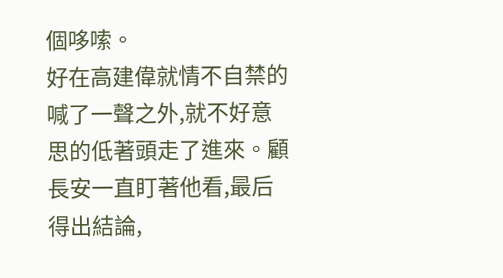個哆嗦。
好在高建偉就情不自禁的喊了一聲之外,就不好意思的低著頭走了進來。顧長安一直盯著他看,最后得出結論,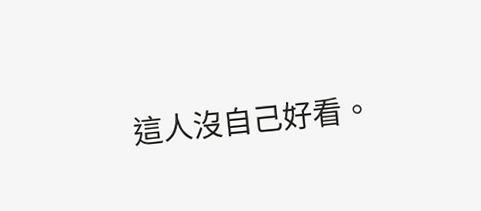這人沒自己好看。